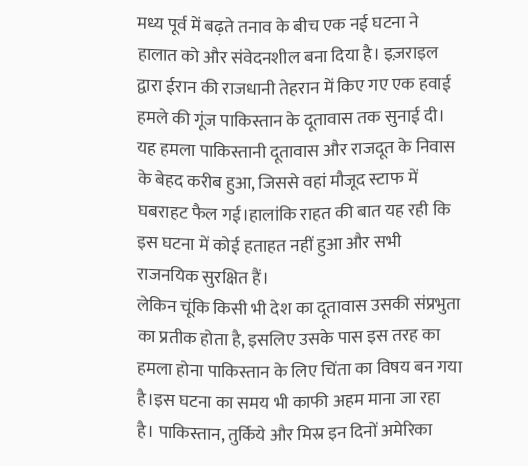मध्य पूर्व में बढ़ते तनाव के बीच एक नई घटना ने हालात को और संवेदनशील बना दिया है। इज़राइल द्वारा ईरान की राजधानी तेहरान में किए गए एक हवाई हमले की गूंज पाकिस्तान के दूतावास तक सुनाई दी। यह हमला पाकिस्तानी दूतावास और राजदूत के निवास के बेहद करीब हुआ, जिससे वहां मौजूद स्टाफ में घबराहट फैल गई।हालांकि राहत की बात यह रही कि इस घटना में कोई हताहत नहीं हुआ और सभी राजनयिक सुरक्षित हैं।
लेकिन चूंकि किसी भी देश का दूतावास उसकी संप्रभुता का प्रतीक होता है, इसलिए उसके पास इस तरह का हमला होना पाकिस्तान के लिए चिंता का विषय बन गया है।इस घटना का समय भी काफी अहम माना जा रहा है। पाकिस्तान, तुर्किये और मिस्र इन दिनों अमेरिका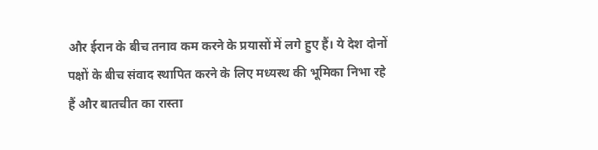और ईरान के बीच तनाव कम करने के प्रयासों में लगे हुए हैं। ये देश दोनों पक्षों के बीच संवाद स्थापित करने के लिए मध्यस्थ की भूमिका निभा रहे हैं और बातचीत का रास्ता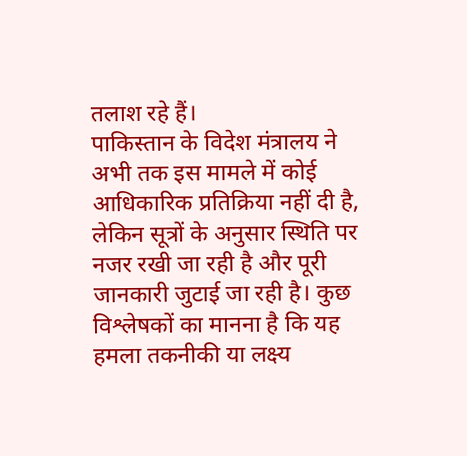तलाश रहे हैं।
पाकिस्तान के विदेश मंत्रालय ने अभी तक इस मामले में कोई आधिकारिक प्रतिक्रिया नहीं दी है, लेकिन सूत्रों के अनुसार स्थिति पर नजर रखी जा रही है और पूरी जानकारी जुटाई जा रही है। कुछ विश्लेषकों का मानना है कि यह हमला तकनीकी या लक्ष्य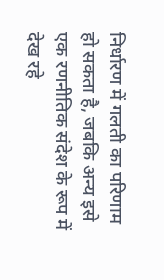निर्धारण में गलती का परिणाम हो सकता है, जबकि अन्य इसे एक रणनीतिक संदेश के रूप में देख रहे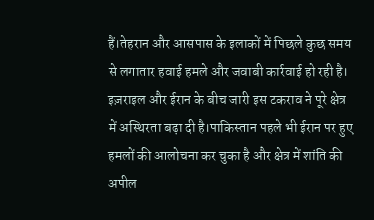हैं।तेहरान और आसपास के इलाकों में पिछले कुछ समय से लगातार हवाई हमले और जवाबी कार्रवाई हो रही है।
इज़राइल और ईरान के बीच जारी इस टकराव ने पूरे क्षेत्र में अस्थिरता बढ़ा दी है।पाकिस्तान पहले भी ईरान पर हुए हमलों की आलोचना कर चुका है और क्षेत्र में शांति की अपील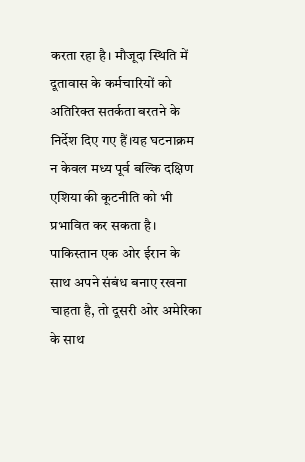करता रहा है। मौजूदा स्थिति में दूतावास के कर्मचारियों को अतिरिक्त सतर्कता बरतने के निर्देश दिए गए हैं।यह घटनाक्रम न केवल मध्य पूर्व बल्कि दक्षिण एशिया की कूटनीति को भी प्रभावित कर सकता है।
पाकिस्तान एक ओर ईरान के साथ अपने संबंध बनाए रखना चाहता है, तो दूसरी ओर अमेरिका के साथ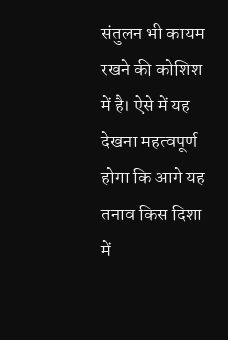संतुलन भी कायम रखने की कोशिश में है। ऐसे में यह देखना महत्वपूर्ण होगा कि आगे यह तनाव किस दिशा में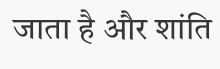जाता है और शांति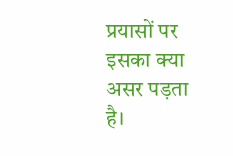प्रयासों पर इसका क्या असर पड़ता है।